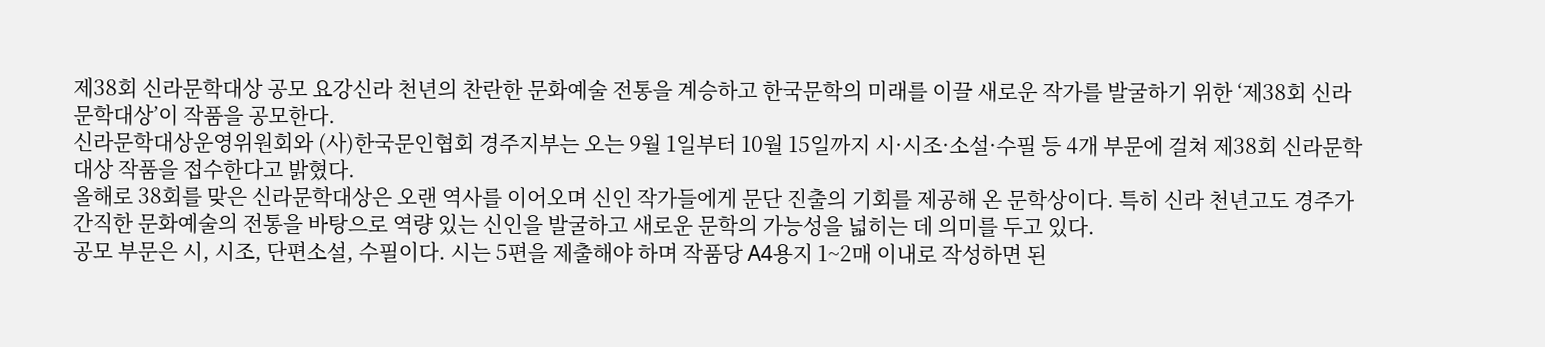제38회 신라문학대상 공모 요강신라 천년의 찬란한 문화예술 전통을 계승하고 한국문학의 미래를 이끌 새로운 작가를 발굴하기 위한 ‘제38회 신라문학대상’이 작품을 공모한다.
신라문학대상운영위원회와 (사)한국문인협회 경주지부는 오는 9월 1일부터 10월 15일까지 시·시조·소설·수필 등 4개 부문에 걸쳐 제38회 신라문학대상 작품을 접수한다고 밝혔다.
올해로 38회를 맞은 신라문학대상은 오랜 역사를 이어오며 신인 작가들에게 문단 진출의 기회를 제공해 온 문학상이다. 특히 신라 천년고도 경주가 간직한 문화예술의 전통을 바탕으로 역량 있는 신인을 발굴하고 새로운 문학의 가능성을 넓히는 데 의미를 두고 있다.
공모 부문은 시, 시조, 단편소설, 수필이다. 시는 5편을 제출해야 하며 작품당 A4용지 1~2매 이내로 작성하면 된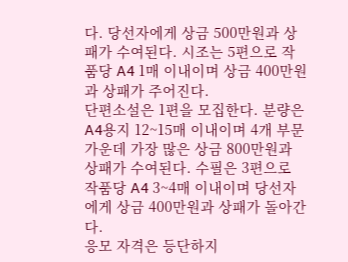다. 당선자에게 상금 500만원과 상패가 수여된다. 시조는 5편으로 작품당 A4 1매 이내이며 상금 400만원과 상패가 주어진다.
단편소설은 1편을 모집한다. 분량은 A4용지 12~15매 이내이며 4개 부문 가운데 가장 많은 상금 800만원과 상패가 수여된다. 수필은 3편으로 작품당 A4 3~4매 이내이며 당선자에게 상금 400만원과 상패가 돌아간다.
응모 자격은 등단하지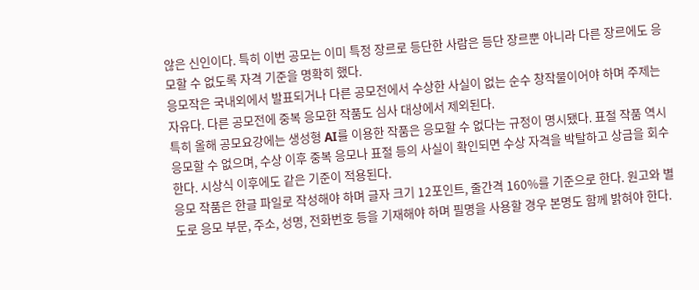않은 신인이다. 특히 이번 공모는 이미 특정 장르로 등단한 사람은 등단 장르뿐 아니라 다른 장르에도 응모할 수 없도록 자격 기준을 명확히 했다.
응모작은 국내외에서 발표되거나 다른 공모전에서 수상한 사실이 없는 순수 창작물이어야 하며 주제는 자유다. 다른 공모전에 중복 응모한 작품도 심사 대상에서 제외된다.
특히 올해 공모요강에는 생성형 AI를 이용한 작품은 응모할 수 없다는 규정이 명시됐다. 표절 작품 역시 응모할 수 없으며, 수상 이후 중복 응모나 표절 등의 사실이 확인되면 수상 자격을 박탈하고 상금을 회수한다. 시상식 이후에도 같은 기준이 적용된다.
응모 작품은 한글 파일로 작성해야 하며 글자 크기 12포인트, 줄간격 160%를 기준으로 한다. 원고와 별도로 응모 부문, 주소, 성명, 전화번호 등을 기재해야 하며 필명을 사용할 경우 본명도 함께 밝혀야 한다.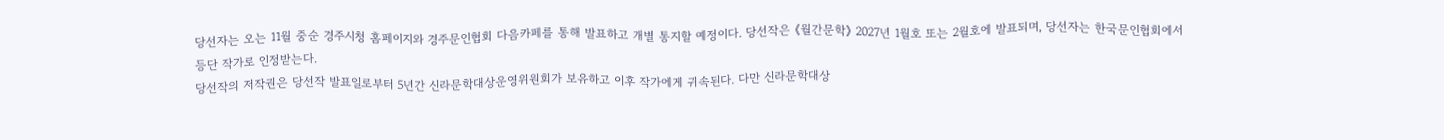당선자는 오는 11월 중순 경주시청 홈페이지와 경주문인협회 다음카페를 통해 발표하고 개별 통지할 예정이다. 당선작은 《월간문학》 2027년 1월호 또는 2월호에 발표되며, 당선자는 한국문인협회에서 등단 작가로 인정받는다.
당선작의 저작권은 당선작 발표일로부터 5년간 신라문학대상운영위원회가 보유하고 이후 작가에게 귀속된다. 다만 신라문학대상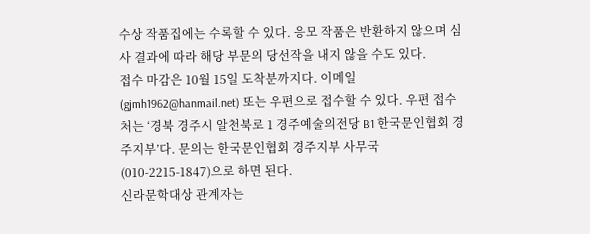수상 작품집에는 수록할 수 있다. 응모 작품은 반환하지 않으며 심사 결과에 따라 해당 부문의 당선작을 내지 않을 수도 있다.
접수 마감은 10월 15일 도착분까지다. 이메일(gjmh1962@hanmail.net) 또는 우편으로 접수할 수 있다. 우편 접수처는 ‘경북 경주시 알천북로 1 경주예술의전당 B1 한국문인협회 경주지부’다. 문의는 한국문인협회 경주지부 사무국(010-2215-1847)으로 하면 된다.
신라문학대상 관계자는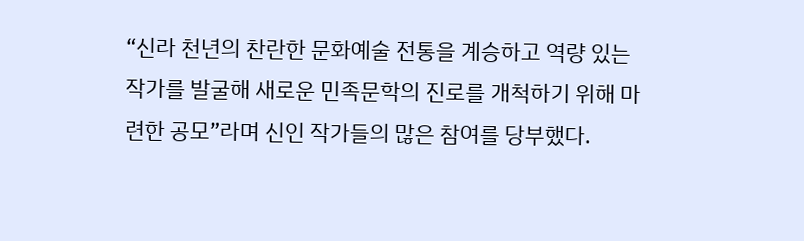“신라 천년의 찬란한 문화예술 전통을 계승하고 역량 있는 작가를 발굴해 새로운 민족문학의 진로를 개척하기 위해 마련한 공모”라며 신인 작가들의 많은 참여를 당부했다.